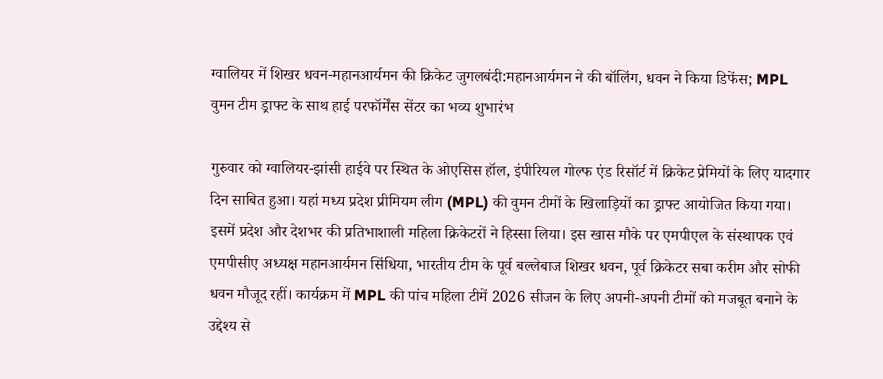ग्वालियर में शिखर धवन-महानआर्यमन की क्रिकेट जुगलबंदी:महानआर्यमन ने की बॉलिंग, धवन ने किया डिफेंस; MPL वुमन टीम ड्राफ्ट के साथ हाई परफॉर्मेंस सेंटर का भव्य शुभारंभ

गुरुवार को ग्वालियर-झांसी हाईवे पर स्थित के ओएसिस हॉल, इंपीरियल गोल्फ एंड रिसॉर्ट में क्रिकेट प्रेमियों के लिए यादगार दिन साबित हुआ। यहां मध्य प्रदेश प्रीमियम लीग (MPL) की वुमन टीमों के खिलाड़ियों का ड्राफ्ट आयोजित किया गया। इसमें प्रदेश और देशभर की प्रतिभाशाली महिला क्रिकेटरों ने हिस्सा लिया। इस खास मौके पर एमपीएल के संस्थापक एवं एमपीसीए अध्यक्ष महानआर्यमन सिंधिया, भारतीय टीम के पूर्व बल्लेबाज शिखर धवन, पूर्व क्रिकेटर सबा करीम और सोफी धवन मौजूद रहीं। कार्यक्रम में MPL की पांच महिला टीमें 2026 सीजन के लिए अपनी-अपनी टीमों को मजबूत बनाने के उद्देश्य से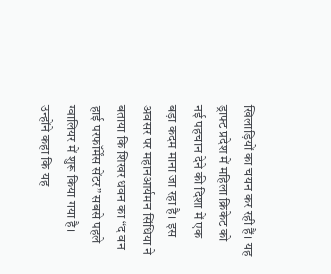खिलाड़ियों का चयन कर रही हैं। यह ड्राफ्ट प्रदेश में महिला क्रिकेट को नई पहचान देने की दिशा में एक बड़ा कदम माना जा रहा है। इस अवसर पर महानआर्यमन सिंधिया ने बताया कि शिखर धवन का “द वन हाई परफॉर्मेंस सेंटर” सबसे पहले ग्वालियर में शुरू किया गया है। उन्होंने कहा कि यह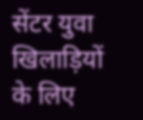सेंटर युवा खिलाड़ियों के लिए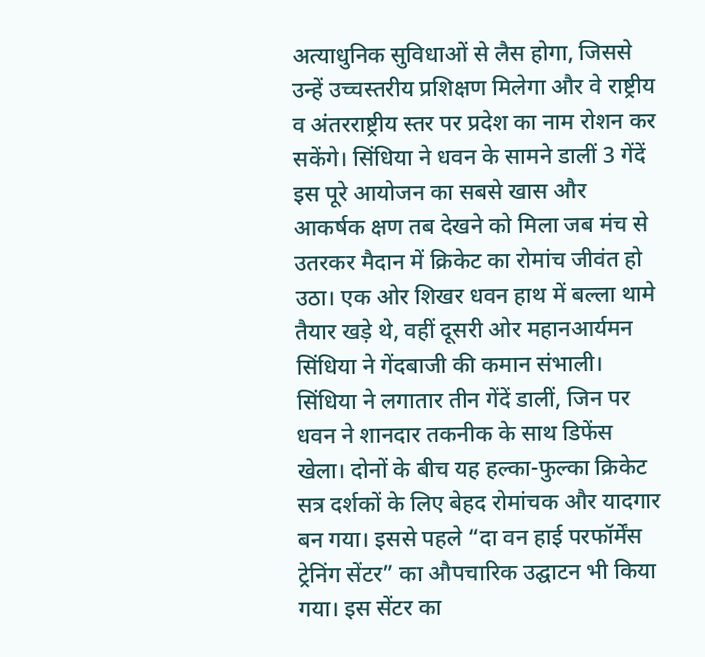अत्याधुनिक सुविधाओं से लैस होगा, जिससे उन्हें उच्चस्तरीय प्रशिक्षण मिलेगा और वे राष्ट्रीय व अंतरराष्ट्रीय स्तर पर प्रदेश का नाम रोशन कर सकेंगे। सिंधिया ने धवन के सामने डालीं 3 गेंदें इस पूरे आयोजन का सबसे खास और आकर्षक क्षण तब देखने को मिला जब मंच से उतरकर मैदान में क्रिकेट का रोमांच जीवंत हो उठा। एक ओर शिखर धवन हाथ में बल्ला थामे तैयार खड़े थे, वहीं दूसरी ओर महानआर्यमन सिंधिया ने गेंदबाजी की कमान संभाली। सिंधिया ने लगातार तीन गेंदें डालीं, जिन पर धवन ने शानदार तकनीक के साथ डिफेंस खेला। दोनों के बीच यह हल्का-फुल्का क्रिकेट सत्र दर्शकों के लिए बेहद रोमांचक और यादगार बन गया। इससे पहले “दा वन हाई परफॉर्मेंस ट्रेनिंग सेंटर” का औपचारिक उद्घाटन भी किया गया। इस सेंटर का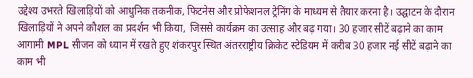उद्देश्य उभरते खिलाड़ियों को आधुनिक तकनीक, फिटनेस और प्रोफेशनल ट्रेनिंग के माध्यम से तैयार करना है। उद्घाटन के दौरान खिलाड़ियों ने अपने कौशल का प्रदर्शन भी किया, जिससे कार्यक्रम का उत्साह और बढ़ गया। 30 हजार सीटें बढ़ाने का काम आगामी MPL सीजन को ध्यान में रखते हुए शंकरपुर स्थित अंतरराष्ट्रीय क्रिकेट स्टेडियम में करीब 30 हजार नई सीटें बढ़ाने का काम भी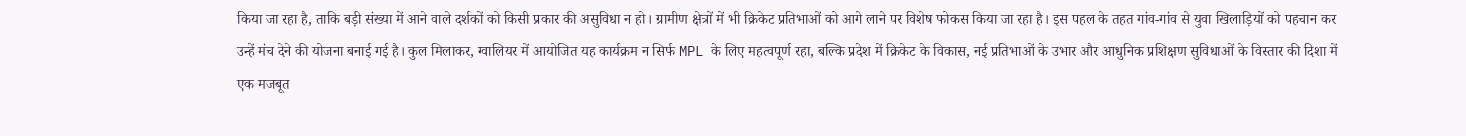किया जा रहा है, ताकि बड़ी संख्या में आने वाले दर्शकों को किसी प्रकार की असुविधा न हो। ग्रामीण क्षेत्रों में भी क्रिकेट प्रतिभाओं को आगे लाने पर विशेष फोकस किया जा रहा है। इस पहल के तहत गांव-गांव से युवा खिलाड़ियों को पहचान कर उन्हें मंच देने की योजना बनाई गई है। कुल मिलाकर, ग्वालियर में आयोजित यह कार्यक्रम न सिर्फ MPL के लिए महत्वपूर्ण रहा, बल्कि प्रदेश में क्रिकेट के विकास, नई प्रतिभाओं के उभार और आधुनिक प्रशिक्षण सुविधाओं के विस्तार की दिशा में एक मजबूत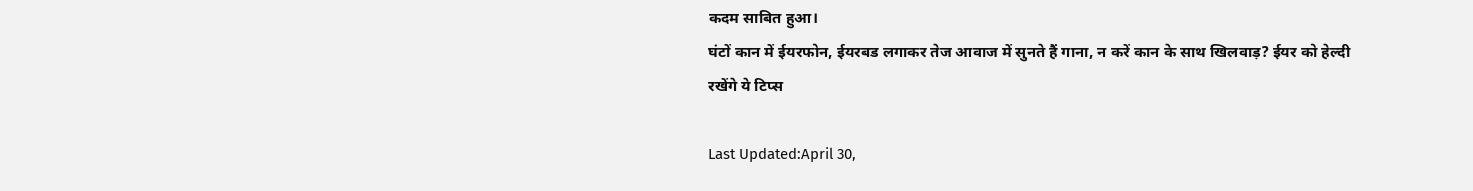कदम साबित हुआ।
घंटों कान में ईयरफोन, ईयरबड लगाकर तेज आवाज में सुनते हैं गाना, न करें कान के साथ खिलवाड़? ईयर को हेल्दी रखेंगे ये टिप्स

Last Updated:April 30,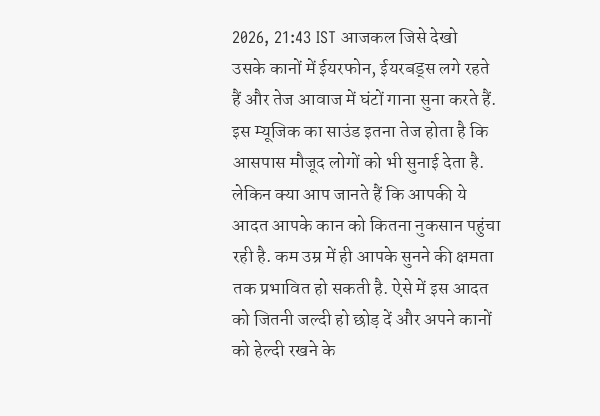2026, 21:43 IST आजकल जिसे देखो उसके कानों में ईयरफोन, ईयरबड्स लगे रहते हैं और तेज आवाज में घंटों गाना सुना करते हैं. इस म्यूजिक का साउंड इतना तेज होता है कि आसपास मौजूद लोगों को भी सुनाई देता है. लेकिन क्या आप जानते हैं कि आपकी ये आदत आपके कान को कितना नुकसान पहुंचा रही है. कम उम्र में ही आपके सुनने की क्षमता तक प्रभावित हो सकती है. ऐसे में इस आदत को जितनी जल्दी हो छोड़ दें और अपने कानों को हेल्दी रखने के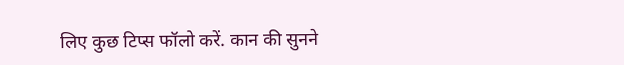लिए कुछ टिप्स फॉलो करें. कान की सुनने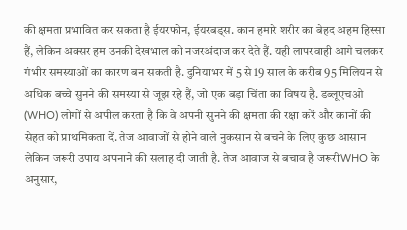की क्षमता प्रभावित कर सकता है ईयरफोन, ईयरबड्स. कान हमारे शरीर का बेहद अहम हिस्सा हैं, लेकिन अक्सर हम उनकी देखभाल को नजरअंदाज कर देते हैं. यही लापरवाही आगे चलकर गंभीर समस्याओं का कारण बन सकती है. दुनियाभर में 5 से 19 साल के करीब 95 मिलियन से अधिक बच्चे सुनने की समस्या से जूझ रहे हैं, जो एक बड़ा चिंता का विषय है. डब्लूएचओ (WHO) लोगों से अपील करता है कि वे अपनी सुनने की क्षमता की रक्षा करें और कानों की सेहत को प्राथमिकता दें. तेज आवाजों से होने वाले नुकसान से बचने के लिए कुछ आसान लेकिन जरूरी उपाय अपनाने की सलाह दी जाती है. तेज आवाज से बचाव है जरूरीWHO के अनुसार,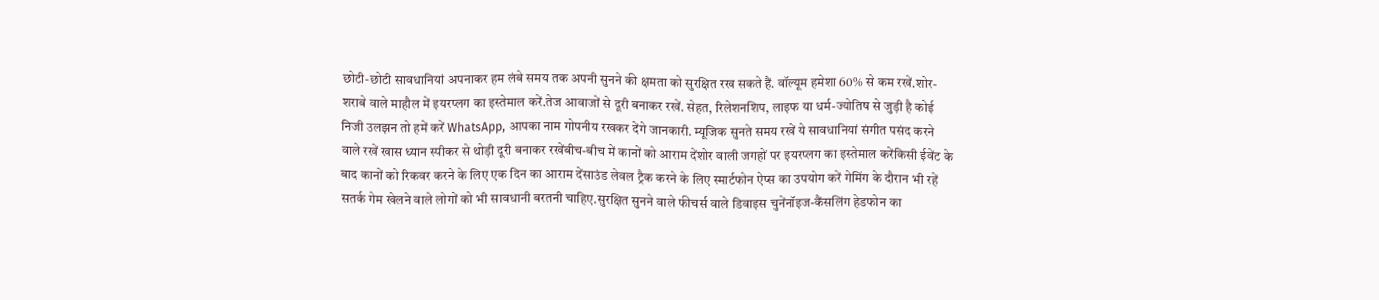छोटी-छोटी सावधानियां अपनाकर हम लंबे समय तक अपनी सुनने की क्षमता को सुरक्षित रख सकते हैं. वॉल्यूम हमेशा 60% से कम रखें.शोर-शराबे वाले माहौल में इयरप्लग का इस्तेमाल करें.तेज आवाजों से दूरी बनाकर रखें. सेहत, रिलेशनशिप, लाइफ या धर्म-ज्योतिष से जुड़ी है कोई निजी उलझन तो हमें करें WhatsApp, आपका नाम गोपनीय रखकर देंगे जानकारी. म्यूजिक सुनते समय रखें ये सावधानियां संगीत पसंद करने वाले रखें खास ध्यान स्पीकर से थोड़ी दूरी बनाकर रखेंबीच-बीच में कानों को आराम देंशोर वाली जगहों पर इयरप्लग का इस्तेमाल करेंकिसी ईवेंट के बाद कानों को रिकवर करने के लिए एक दिन का आराम देंसाउंड लेवल ट्रैक करने के लिए स्मार्टफोन ऐप्स का उपयोग करें गेमिंग के दौरान भी रहें सतर्क गेम खेलने वाले लोगों को भी सावधानी बरतनी चाहिए.सुरक्षित सुनने वाले फीचर्स वाले डिवाइस चुनेंनॉइज-कैंसलिंग हेडफोन का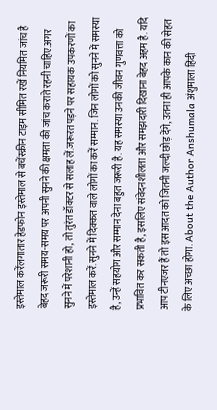इस्तेमाल करेंलगातार हेडफोन इस्तेमाल से बचेंस्क्रीन टाइम सीमित रखें नियमित जांच है बेहद जरूरी समय-समय पर अपनी सुनने की क्षमता की जांच कराते रहनी चाहिए.अगर सुनने में परेशानी हो, तो तुरंत डॉक्टर से सलाह लें.जरूरत पड़ने पर सहायक उपकरणों का इस्तेमाल करें.सुनने में दिक्कत वाले लोगों का करें सम्मान. जिन लोगों को सुनने में समस्या है, उन्हें सहयोग और सम्मान देना बहुत जरूरी है. यह समस्या उनकी जीवन गुणवत्ता को प्रभावित कर सकती है, इसलिए संवेदनशीलता और समझदारी दिखाना बेहद अहम है. यदि आप टीनएजर हैं तो इस आदत को जितनी जल्दी छोड़ देंगे, उतना ही आपके कान की सेहत के लिए अच्छा होगा. About the Author Anshumala अंशुमाला हिंदी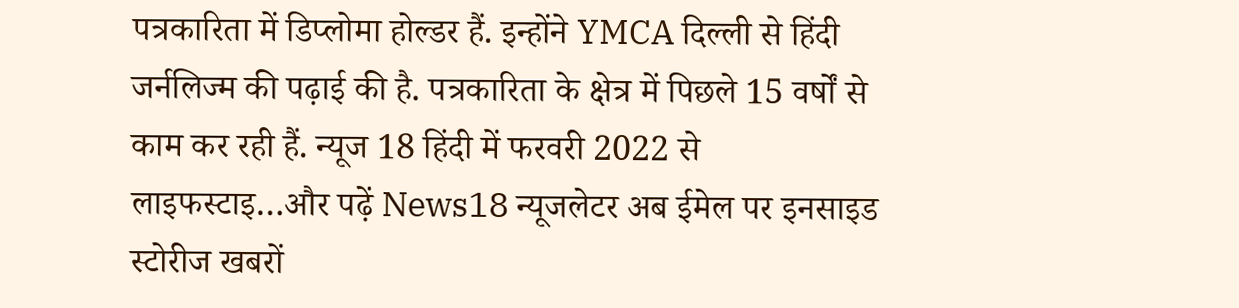पत्रकारिता में डिप्लोमा होल्डर हैं. इन्होंने YMCA दिल्ली से हिंदी जर्नलिज्म की पढ़ाई की है. पत्रकारिता के क्षेत्र में पिछले 15 वर्षों से काम कर रही हैं. न्यूज 18 हिंदी में फरवरी 2022 से लाइफस्टाइ…और पढ़ें News18 न्यूजलेटर अब ईमेल पर इनसाइड स्टोरीज खबरों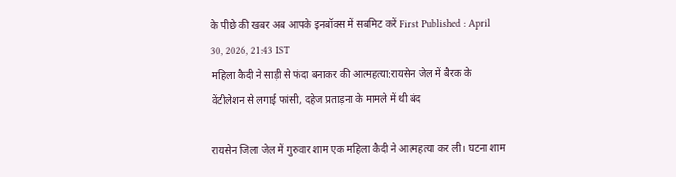के पीछे की खबर अब आपके इनबॉक्स में सबमिट करें First Published : April 30, 2026, 21:43 IST
महिला कैदी ने साड़ी से फंदा बनाकर की आत्महत्या:रायसेन जेल में बैरक के वेंटीलेशन से लगाई फांसी, दहेज प्रताड़ना के मामले में थी बंद

रायसेन जिला जेल में गुरुवार शाम एक महिला कैदी ने आत्महत्या कर ली। घटना शाम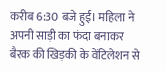करीब 6:30 बजे हुई। महिला ने अपनी साड़ी का फंदा बनाकर बैरक की खिड़की के वेंटिलेशन से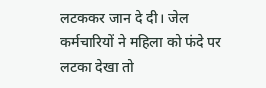लटककर जान दे दी। जेल कर्मचारियों ने महिला को फंदे पर लटका देखा तो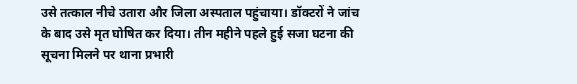उसे तत्काल नीचे उतारा और जिला अस्पताल पहुंचाया। डॉक्टरों ने जांच के बाद उसे मृत घोषित कर दिया। तीन महीने पहले हुई सजा घटना की सूचना मिलने पर थाना प्रभारी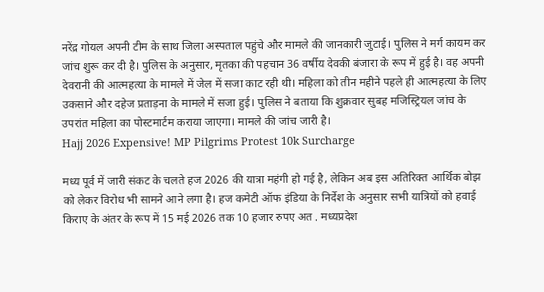नरेंद्र गोयल अपनी टीम के साथ जिला अस्पताल पहुंचे और मामले की जानकारी जुटाई। पुलिस ने मर्ग कायम कर जांच शुरू कर दी है। पुलिस के अनुसार, मृतका की पहचान 36 वर्षीय देवकी बंजारा के रूप में हुई है। वह अपनी देवरानी की आत्महत्या के मामले में जेल में सजा काट रही थी। महिला को तीन महीने पहले ही आत्महत्या के लिए उकसाने और दहेज प्रताड़ना के मामले में सजा हुई। पुलिस ने बताया कि शुक्रवार सुबह मजिस्ट्रियल जांच के उपरांत महिला का पोस्टमार्टम कराया जाएगा। मामले की जांच जारी है।
Hajj 2026 Expensive! MP Pilgrims Protest 10k Surcharge

मध्य पूर्व में जारी संकट के चलते हज 2026 की यात्रा महंगी हो गई है, लेकिन अब इस अतिरिक्त आर्थिक बोझ को लेकर विरोध भी सामने आने लगा है। हज कमेटी ऑफ इंडिया के निर्देश के अनुसार सभी यात्रियों को हवाई किराए के अंतर के रूप में 15 मई 2026 तक 10 हजार रुपए अत . मध्यप्रदेश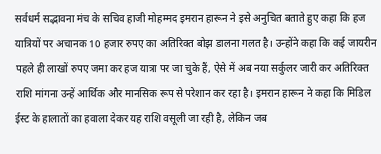सर्वधर्म सद्भावना मंच के सचिव हाजी मोहम्मद इमरान हारून ने इसे अनुचित बताते हुए कहा कि हज यात्रियों पर अचानक 10 हजार रुपए का अतिरिक्त बोझ डालना गलत है। उन्होंने कहा कि कई जायरीन पहले ही लाखों रुपए जमा कर हज यात्रा पर जा चुके हैं, ऐसे में अब नया सर्कुलर जारी कर अतिरिक्त राशि मांगना उन्हें आर्थिक और मानसिक रूप से परेशान कर रहा है। इमरान हारून ने कहा कि मिडिल ईस्ट के हालातों का हवाला देकर यह राशि वसूली जा रही है, लेकिन जब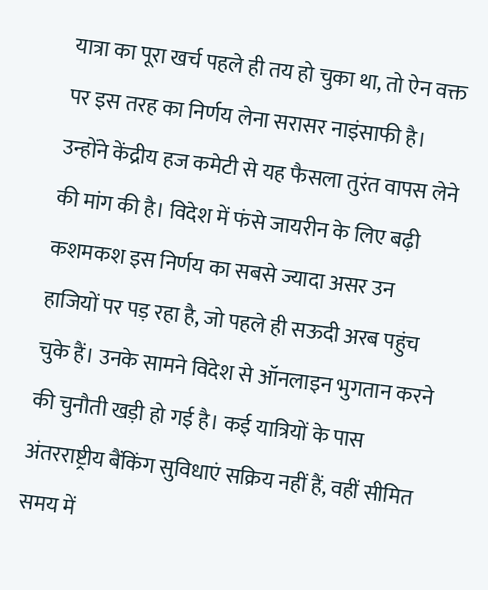यात्रा का पूरा खर्च पहले ही तय हो चुका था, तो ऐन वक्त पर इस तरह का निर्णय लेना सरासर नाइंसाफी है। उन्होंने केंद्रीय हज कमेटी से यह फैसला तुरंत वापस लेने की मांग की है। विदेश में फंसे जायरीन के लिए बढ़ी कशमकश इस निर्णय का सबसे ज्यादा असर उन हाजियों पर पड़ रहा है, जो पहले ही सऊदी अरब पहुंच चुके हैं। उनके सामने विदेश से ऑनलाइन भुगतान करने की चुनौती खड़ी हो गई है। कई यात्रियों के पास अंतरराष्ट्रीय बैंकिंग सुविधाएं सक्रिय नहीं हैं, वहीं सीमित समय में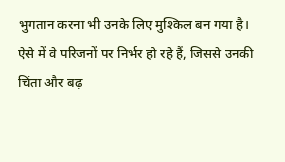भुगतान करना भी उनके लिए मुश्किल बन गया है। ऐसे में वे परिजनों पर निर्भर हो रहे हैं, जिससे उनकी चिंता और बढ़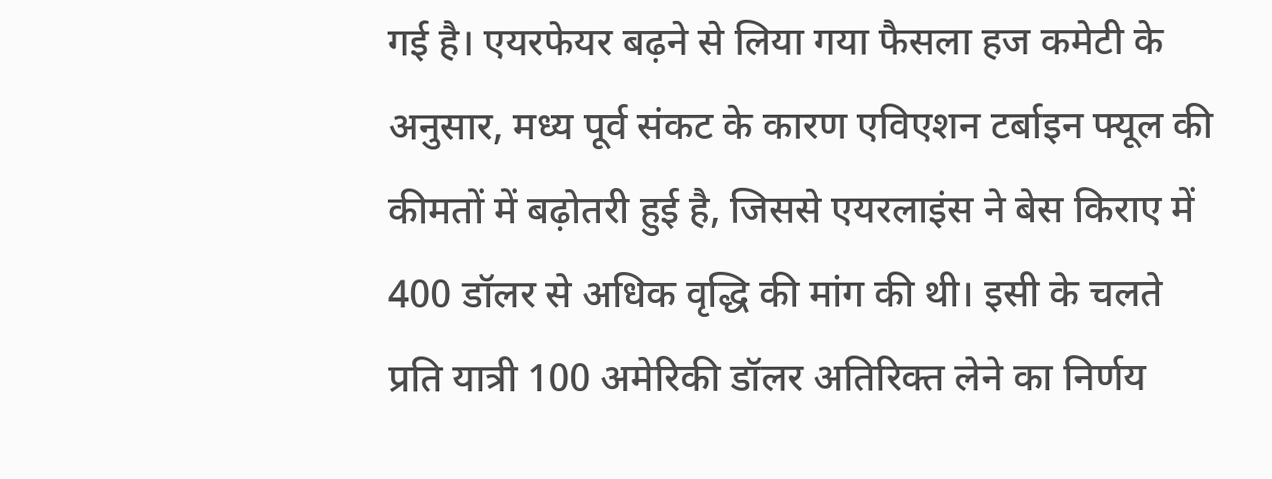गई है। एयरफेयर बढ़ने से लिया गया फैसला हज कमेटी के अनुसार, मध्य पूर्व संकट के कारण एविएशन टर्बाइन फ्यूल की कीमतों में बढ़ोतरी हुई है, जिससे एयरलाइंस ने बेस किराए में 400 डॉलर से अधिक वृद्धि की मांग की थी। इसी के चलते प्रति यात्री 100 अमेरिकी डॉलर अतिरिक्त लेने का निर्णय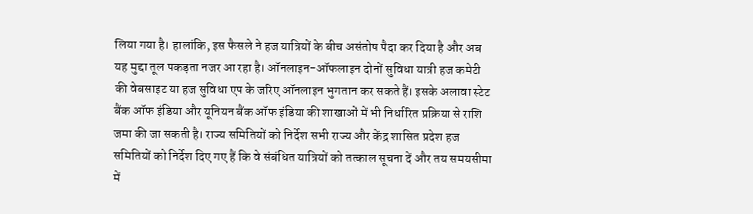लिया गया है। हालांकि, इस फैसले ने हज यात्रियों के बीच असंतोष पैदा कर दिया है और अब यह मुद्दा तूल पकड़ता नजर आ रहा है। ऑनलाइन-ऑफलाइन दोनों सुविधा यात्री हज कमेटी की वेबसाइट या हज सुविधा एप के जरिए ऑनलाइन भुगतान कर सकते हैं। इसके अलावा स्टेट बैंक ऑफ इंडिया और यूनियन बैंक ऑफ इंडिया की शाखाओं में भी निर्धारित प्रक्रिया से राशि जमा की जा सकती है। राज्य समितियों को निर्देश सभी राज्य और केंद्र शासित प्रदेश हज समितियों को निर्देश दिए गए हैं कि वे संबंधित यात्रियों को तत्काल सूचना दें और तय समयसीमा में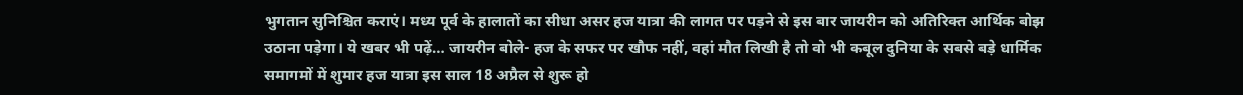भुगतान सुनिश्चित कराएं। मध्य पूर्व के हालातों का सीधा असर हज यात्रा की लागत पर पड़ने से इस बार जायरीन को अतिरिक्त आर्थिक बोझ उठाना पड़ेगा। ये खबर भी पढ़ें… जायरीन बोले- हज के सफर पर खौफ नहीं, वहां मौत लिखी है तो वो भी कबूल दुनिया के सबसे बड़े धार्मिक समागमों में शुमार हज यात्रा इस साल 18 अप्रैल से शुरू हो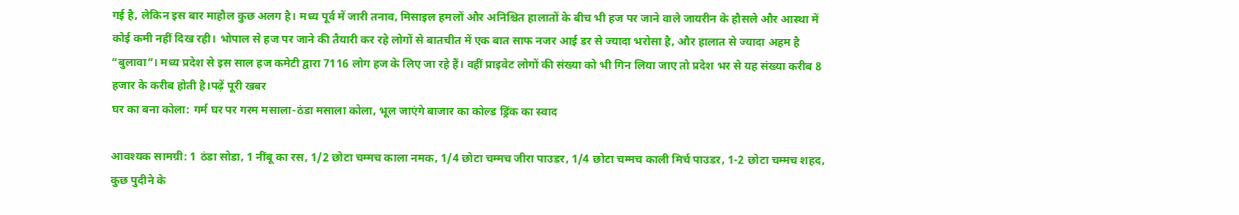गई है, लेकिन इस बार माहौल कुछ अलग है। मध्य पूर्व में जारी तनाव, मिसाइल हमलों और अनिश्चित हालातों के बीच भी हज पर जाने वाले जायरीन के हौसले और आस्था में कोई कमी नहीं दिख रही। भोपाल से हज पर जाने की तैयारी कर रहे लोगों से बातचीत में एक बात साफ नजर आई डर से ज्यादा भरोसा है, और हालात से ज्यादा अहम है “बुलावा”। मध्य प्रदेश से इस साल हज कमेटी द्वारा 7116 लोग हज के लिए जा रहे हैं। वहीं प्राइवेट लोगों की संख्या को भी गिन लिया जाए तो प्रदेश भर से यह संख्या करीब 8 हजार के करीब होती है।पढ़ें पूरी खबर
घर का बना कोला: गर्म घर पर गरम मसाला-ठंडा मसाला कोला, भूल जाएंगे बाजार का कोल्ड ड्रिंक का स्वाद

आवश्यक सामग्री: 1 ठंडा सोडा, 1 नींबू का रस, 1/2 छोटा चम्मच काला नमक, 1/4 छोटा चम्मच जीरा पाउडर, 1/4 छोटा चम्मच काली मिर्च पाउडर, 1-2 छोटा चम्मच शहद, कुछ पुदीने के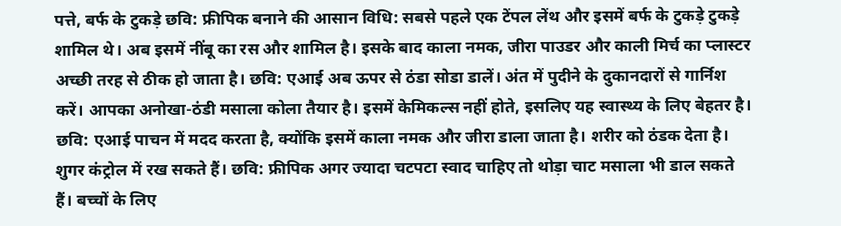पत्ते, बर्फ के टुकड़े छवि: फ्रीपिक बनाने की आसान विधि: सबसे पहले एक टेंपल लेंथ और इसमें बर्फ के टुकड़े टुकड़े शामिल थे। अब इसमें नींबू का रस और शामिल है। इसके बाद काला नमक, जीरा पाउडर और काली मिर्च का प्लास्टर अच्छी तरह से ठीक हो जाता है। छवि: एआई अब ऊपर से ठंडा सोडा डालें। अंत में पुदीने के दुकानदारों से गार्निश करें। आपका अनोखा-ठंडी मसाला कोला तैयार है। इसमें केमिकल्स नहीं होते, इसलिए यह स्वास्थ्य के लिए बेहतर है। छवि: एआई पाचन में मदद करता है, क्योंकि इसमें काला नमक और जीरा डाला जाता है। शरीर को ठंडक देता है। शुगर कंट्रोल में रख सकते हैं। छवि: फ्रीपिक अगर ज्यादा चटपटा स्वाद चाहिए तो थोड़ा चाट मसाला भी डाल सकते हैं। बच्चों के लिए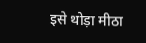इसे थोड़ा मीठा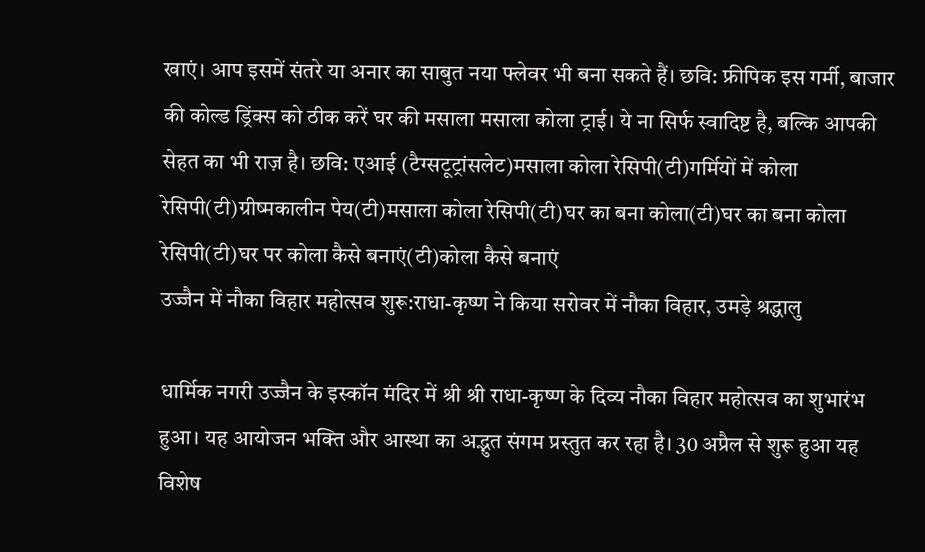खाएं। आप इसमें संतरे या अनार का साबुत नया फ्लेवर भी बना सकते हैं। छवि: फ्रीपिक इस गर्मी, बाजार की कोल्ड ड्रिंक्स को ठीक करें घर की मसाला मसाला कोला ट्राई। ये ना सिर्फ स्वादिष्ट है, बल्कि आपकी सेहत का भी राज़ है। छवि: एआई (टैग्सटूट्रांसलेट)मसाला कोला रेसिपी(टी)गर्मियों में कोला रेसिपी(टी)ग्रीष्मकालीन पेय(टी)मसाला कोला रेसिपी(टी)घर का बना कोला(टी)घर का बना कोला रेसिपी(टी)घर पर कोला कैसे बनाएं(टी)कोला कैसे बनाएं
उज्जैन में नौका विहार महोत्सव शुरू:राधा-कृष्ण ने किया सरोवर में नौका विहार, उमड़े श्रद्धालु

धार्मिक नगरी उज्जैन के इस्कॉन मंदिर में श्री श्री राधा-कृष्ण के दिव्य नौका विहार महोत्सव का शुभारंभ हुआ। यह आयोजन भक्ति और आस्था का अद्भुत संगम प्रस्तुत कर रहा है। 30 अप्रैल से शुरू हुआ यह विशेष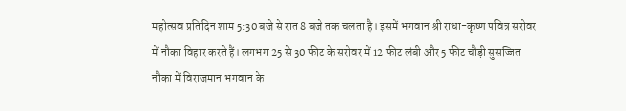महोत्सव प्रतिदिन शाम 5:30 बजे से रात 8 बजे तक चलता है। इसमें भगवान श्री राधा-कृष्ण पवित्र सरोवर में नौका विहार करते हैं। लगभग 25 से 30 फीट के सरोवर में 12 फीट लंबी और 5 फीट चौड़ी सुसज्जित नौका में विराजमान भगवान के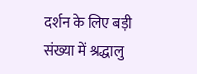दर्शन के लिए बड़ी संख्या में श्रद्धालु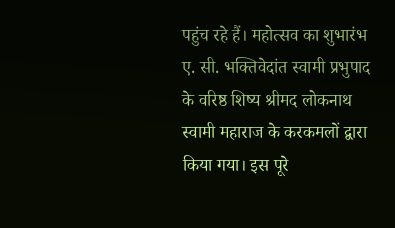पहुंच रहे हैं। महोत्सव का शुभारंभ ए. सी. भक्तिवेदांत स्वामी प्रभुपाद के वरिष्ठ शिष्य श्रीमद लोकनाथ स्वामी महाराज के करकमलों द्वारा किया गया। इस पूरे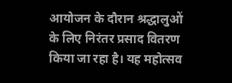आयोजन के दौरान श्रद्धालुओं के लिए निरंतर प्रसाद वितरण किया जा रहा है। यह महोत्सव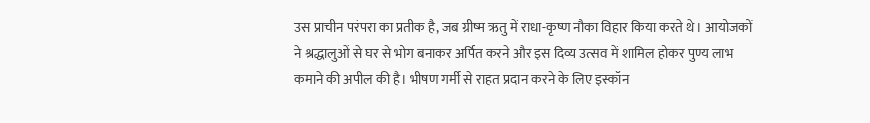उस प्राचीन परंपरा का प्रतीक है, जब ग्रीष्म ऋतु में राधा-कृष्ण नौका विहार किया करते थे। आयोजकों ने श्रद्धालुओं से घर से भोग बनाकर अर्पित करने और इस दिव्य उत्सव में शामिल होकर पुण्य लाभ कमाने की अपील की है। भीषण गर्मी से राहत प्रदान करने के लिए इस्कॉन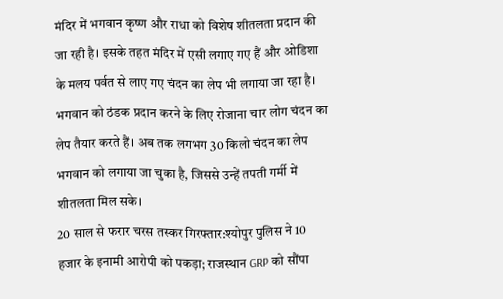मंदिर में भगवान कृष्ण और राधा को विशेष शीतलता प्रदान की जा रही है। इसके तहत मंदिर में एसी लगाए गए हैं और ओडिशा के मलय पर्वत से लाए गए चंदन का लेप भी लगाया जा रहा है। भगवान को ठंडक प्रदान करने के लिए रोजाना चार लोग चंदन का लेप तैयार करते हैं। अब तक लगभग 30 किलो चंदन का लेप भगवान को लगाया जा चुका है, जिससे उन्हें तपती गर्मी में शीतलता मिल सके।
20 साल से फरार चरस तस्कर गिरफ्तार:श्योपुर पुलिस ने 10 हजार के इनामी आरोपी को पकड़ा; राजस्थान GRP को सौंपा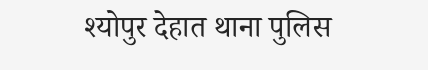श्योपुर देहात थाना पुलिस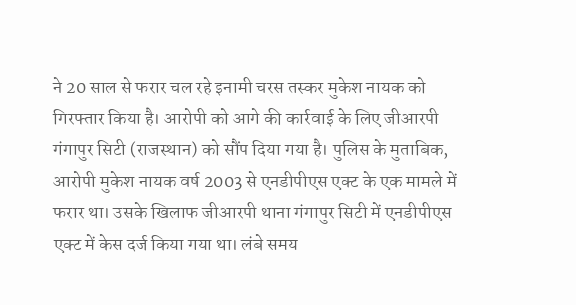ने 20 साल से फरार चल रहे इनामी चरस तस्कर मुकेश नायक को गिरफ्तार किया है। आरोपी को आगे की कार्रवाई के लिए जीआरपी गंगापुर सिटी (राजस्थान) को सौंप दिया गया है। पुलिस के मुताबिक, आरोपी मुकेश नायक वर्ष 2003 से एनडीपीएस एक्ट के एक मामले में फरार था। उसके खिलाफ जीआरपी थाना गंगापुर सिटी में एनडीपीएस एक्ट में केस दर्ज किया गया था। लंबे समय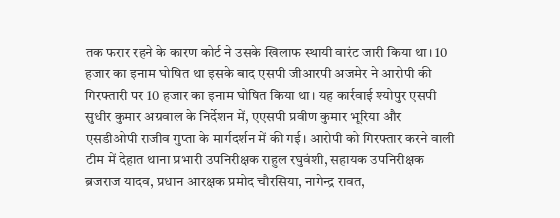तक फरार रहने के कारण कोर्ट ने उसके खिलाफ स्थायी वारंट जारी किया था। 10 हजार का इनाम घोषित था इसके बाद एसपी जीआरपी अजमेर ने आरोपी की गिरफ्तारी पर 10 हजार का इनाम घोषित किया था। यह कार्रवाई श्योपुर एसपी सुधीर कुमार अग्रवाल के निर्देशन में, एएसपी प्रवीण कुमार भूरिया और एसडीओपी राजीव गुप्ता के मार्गदर्शन में की गई। आरोपी को गिरफ्तार करने वाली टीम में देहात थाना प्रभारी उपनिरीक्षक राहुल रघुवंशी, सहायक उपनिरीक्षक ब्रजराज यादव, प्रधान आरक्षक प्रमोद चौरसिया, नागेन्द्र रावत,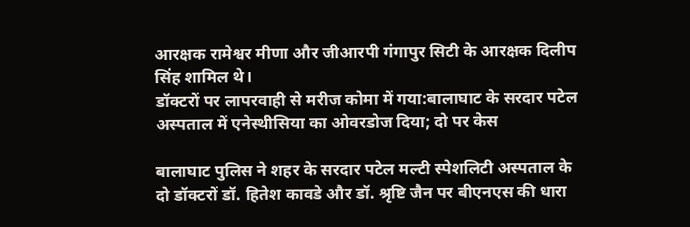आरक्षक रामेश्वर मीणा और जीआरपी गंगापुर सिटी के आरक्षक दिलीप सिंह शामिल थे।
डॉक्टरों पर लापरवाही से मरीज कोमा में गया:बालाघाट के सरदार पटेल अस्पताल में एनेस्थीसिया का ओवरडोज दिया; दो पर केस

बालाघाट पुलिस ने शहर के सरदार पटेल मल्टी स्पेशलिटी अस्पताल के दो डॉक्टरों डॉ. हितेश कावडे और डॉ. श्रृष्टि जैन पर बीएनएस की धारा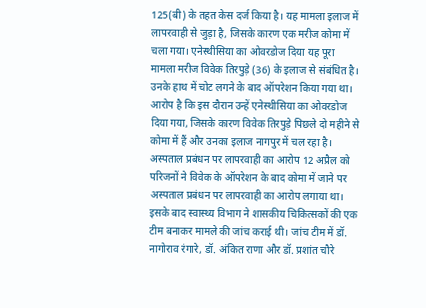125(बी) के तहत केस दर्ज किया है। यह मामला इलाज में लापरवाही से जुड़ा है, जिसके कारण एक मरीज कोमा में चला गया। एनेस्थीसिया का ओवरडोज दिया यह पूरा मामला मरीज विवेक तिरपुड़े (36) के इलाज से संबंधित है। उनके हाथ में चोट लगने के बाद ऑपरेशन किया गया था। आरोप है कि इस दौरान उन्हें एनेस्थीसिया का ओवरडोज दिया गया, जिसके कारण विवेक तिरपुड़े पिछले दो महीने से कोमा में हैं और उनका इलाज नागपुर में चल रहा है। अस्पताल प्रबंधन पर लापरवाही का आरोप 12 अप्रैल को परिजनों ने विवेक के ऑपरेशन के बाद कोमा में जाने पर अस्पताल प्रबंधन पर लापरवाही का आरोप लगाया था। इसके बाद स्वास्थ्य विभाग ने शासकीय चिकित्सकों की एक टीम बनाकर मामले की जांच कराई थी। जांच टीम में डॉ. नागोराव रंगारे, डॉ. अंकित राणा और डॉ. प्रशांत चौरे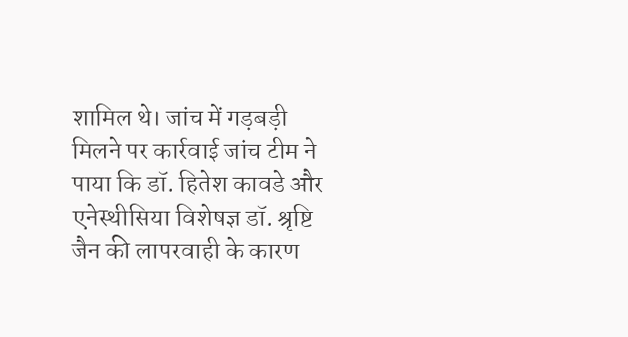शामिल थे। जांच में गड़बड़ी मिलने पर कार्रवाई जांच टीम ने पाया कि डॉ. हितेश कावडे और एनेस्थीसिया विशेषज्ञ डॉ. श्रृष्टि जैन की लापरवाही के कारण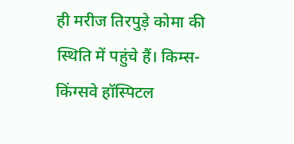ही मरीज तिरपुड़े कोमा की स्थिति में पहुंचे हैं। किम्स-किंग्सवे हॉस्पिटल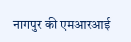नागपुर की एमआरआई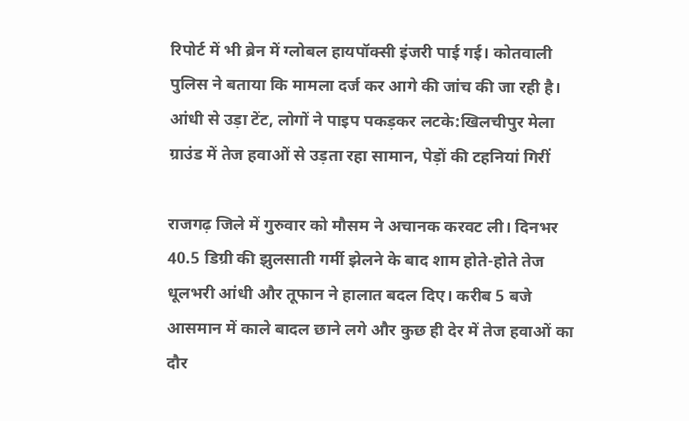रिपोर्ट में भी ब्रेन में ग्लोबल हायपॉक्सी इंजरी पाई गई। कोतवाली पुलिस ने बताया कि मामला दर्ज कर आगे की जांच की जा रही है।
आंधी से उड़ा टेंट, लोगों ने पाइप पकड़कर लटके:खिलचीपुर मेला ग्राउंड में तेज हवाओं से उड़ता रहा सामान, पेड़ों की टहनियां गिरीं

राजगढ़ जिले में गुरुवार को मौसम ने अचानक करवट ली। दिनभर 40.5 डिग्री की झुलसाती गर्मी झेलने के बाद शाम होते-होते तेज धूलभरी आंधी और तूफान ने हालात बदल दिए। करीब 5 बजे आसमान में काले बादल छाने लगे और कुछ ही देर में तेज हवाओं का दौर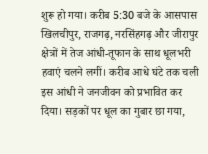शुरू हो गया। करीब 5:30 बजे के आसपास खिलचीपुर, राजगढ़, नरसिंहगढ़ और जीरापुर क्षेत्रों में तेज आंधी-तूफान के साथ धूलभरी हवाएं चलने लगीं। करीब आधे घंटे तक चली इस आंधी ने जनजीवन को प्रभावित कर दिया। सड़कों पर धूल का गुबार छा गया,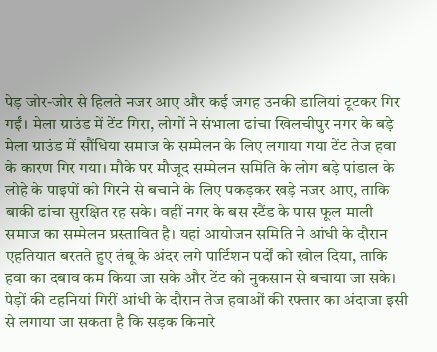पेड़ जोर-जोर से हिलते नजर आए और कई जगह उनकी डालियां टूटकर गिर गईं। मेला ग्राउंड में टेंट गिरा, लोगों ने संभाला ढांचा खिलचीपुर नगर के बड़े मेला ग्राउंड में सौंधिया समाज के सम्मेलन के लिए लगाया गया टेंट तेज हवा के कारण गिर गया। मौके पर मौजूद सम्मेलन समिति के लोग बड़े पांडाल के लोहे के पाइपों को गिरने से बचाने के लिए पकड़कर खड़े नजर आए, ताकि बाकी ढांचा सुरक्षित रह सके। वहीं नगर के बस स्टैंड के पास फूल माली समाज का सम्मेलन प्रस्तावित है। यहां आयोजन समिति ने आंधी के दौरान एहतियात बरतते हुए तंबू के अंदर लगे पार्टिशन पर्दों को खोल दिया, ताकि हवा का दबाव कम किया जा सके और टेंट को नुकसान से बचाया जा सके। पेड़ों की टहनियां गिरीं आंधी के दौरान तेज हवाओं की रफ्तार का अंदाजा इसी से लगाया जा सकता है कि सड़क किनारे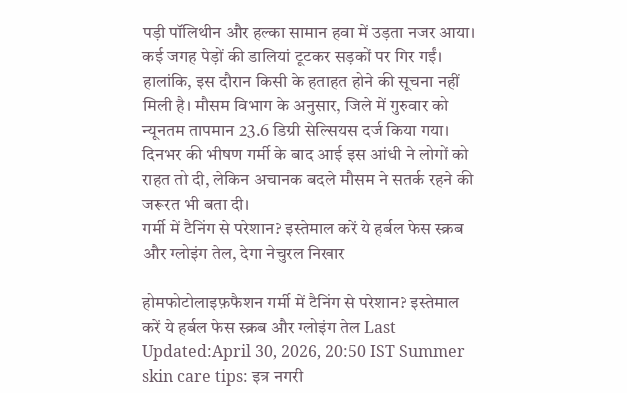पड़ी पॉलिथीन और हल्का सामान हवा में उड़ता नजर आया। कई जगह पेड़ों की डालियां टूटकर सड़कों पर गिर गईं। हालांकि, इस दौरान किसी के हताहत होने की सूचना नहीं मिली है। मौसम विभाग के अनुसार, जिले में गुरुवार को न्यूनतम तापमान 23.6 डिग्री सेल्सियस दर्ज किया गया। दिनभर की भीषण गर्मी के बाद आई इस आंधी ने लोगों को राहत तो दी, लेकिन अचानक बदले मौसम ने सतर्क रहने की जरूरत भी बता दी।
गर्मी में टैनिंग से परेशान? इस्तेमाल करें ये हर्बल फेस स्क्रब और ग्लोइंग तेल, देगा नेचुरल निखार

होमफोटोलाइफ़फैशन गर्मी में टैनिंग से परेशान? इस्तेमाल करें ये हर्बल फेस स्क्रब और ग्लोइंग तेल Last Updated:April 30, 2026, 20:50 IST Summer skin care tips: इत्र नगरी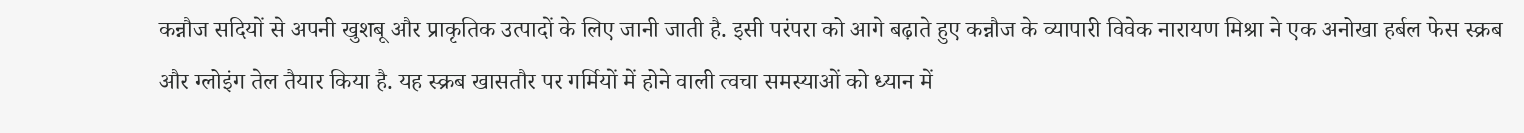कन्नौज सदियों से अपनी खुशबू और प्राकृतिक उत्पादों के लिए जानी जाती है. इसी परंपरा को आगे बढ़ाते हुए कन्नौज के व्यापारी विवेक नारायण मिश्रा ने एक अनोखा हर्बल फेस स्क्रब और ग्लोइंग तेल तैयार किया है. यह स्क्रब खासतौर पर गर्मियों में होने वाली त्वचा समस्याओं को ध्यान में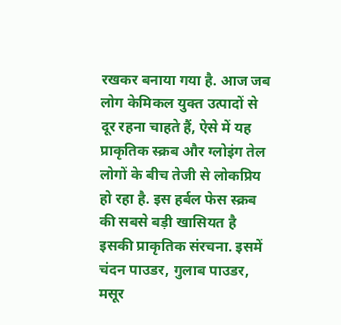रखकर बनाया गया है. आज जब लोग केमिकल युक्त उत्पादों से दूर रहना चाहते हैं, ऐसे में यह प्राकृतिक स्क्रब और ग्लोइंग तेल लोगों के बीच तेजी से लोकप्रिय हो रहा है. इस हर्बल फेस स्क्रब की सबसे बड़ी खासियत है इसकी प्राकृतिक संरचना. इसमें चंदन पाउडर, गुलाब पाउडर, मसूर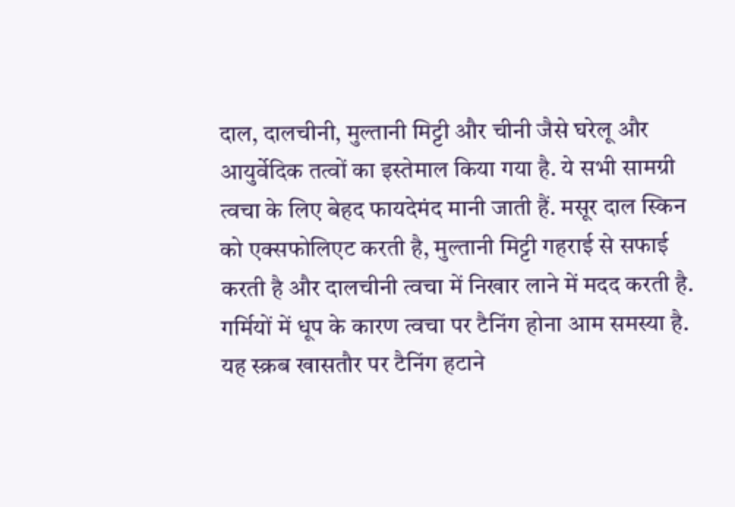दाल, दालचीनी, मुल्तानी मिट्टी और चीनी जैसे घरेलू और आयुर्वेदिक तत्वों का इस्तेमाल किया गया है. ये सभी सामग्री त्वचा के लिए बेहद फायदेमंद मानी जाती हैं. मसूर दाल स्किन को एक्सफोलिएट करती है, मुल्तानी मिट्टी गहराई से सफाई करती है और दालचीनी त्वचा में निखार लाने में मदद करती है. गर्मियों में धूप के कारण त्वचा पर टैनिंग होना आम समस्या है. यह स्क्रब खासतौर पर टैनिंग हटाने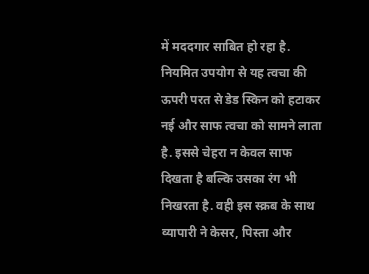में मददगार साबित हो रहा है. नियमित उपयोग से यह त्वचा की ऊपरी परत से डेड स्किन को हटाकर नई और साफ त्वचा को सामने लाता है. इससे चेहरा न केवल साफ दिखता है बल्कि उसका रंग भी निखरता है. वही इस स्क्रब के साथ व्यापारी ने केसर, पिस्ता और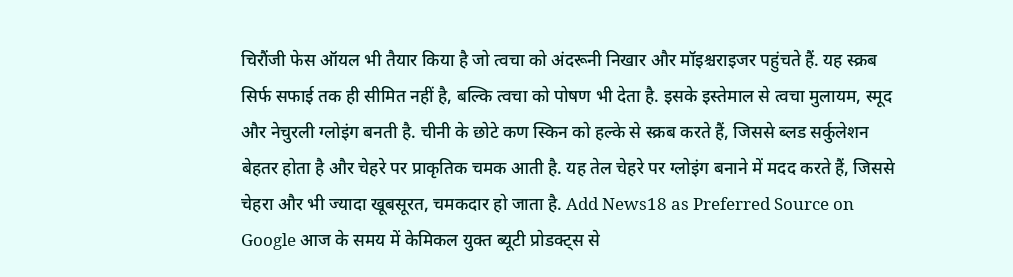चिरौंजी फेस ऑयल भी तैयार किया है जो त्वचा को अंदरूनी निखार और मॉइश्चराइजर पहुंचते हैं. यह स्क्रब सिर्फ सफाई तक ही सीमित नहीं है, बल्कि त्वचा को पोषण भी देता है. इसके इस्तेमाल से त्वचा मुलायम, स्मूद और नेचुरली ग्लोइंग बनती है. चीनी के छोटे कण स्किन को हल्के से स्क्रब करते हैं, जिससे ब्लड सर्कुलेशन बेहतर होता है और चेहरे पर प्राकृतिक चमक आती है. यह तेल चेहरे पर ग्लोइंग बनाने में मदद करते हैं, जिससे चेहरा और भी ज्यादा खूबसूरत, चमकदार हो जाता है. Add News18 as Preferred Source on Google आज के समय में केमिकल युक्त ब्यूटी प्रोडक्ट्स से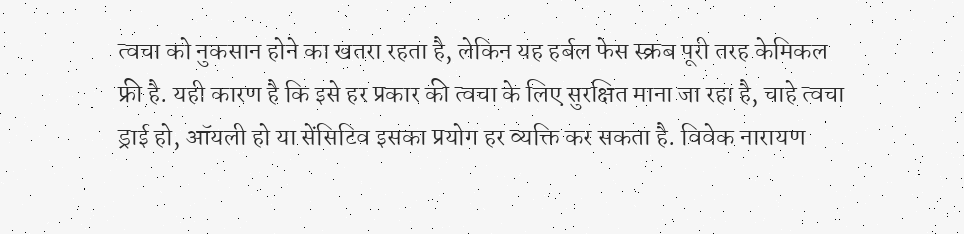त्वचा को नुकसान होने का खतरा रहता है, लेकिन यह हर्बल फेस स्क्रब पूरी तरह केमिकल फ्री है. यही कारण है कि इसे हर प्रकार की त्वचा के लिए सुरक्षित माना जा रहा है, चाहे त्वचा ड्राई हो, ऑयली हो या सेंसिटिव इसका प्रयोग हर व्यक्ति कर सकता है. विवेक नारायण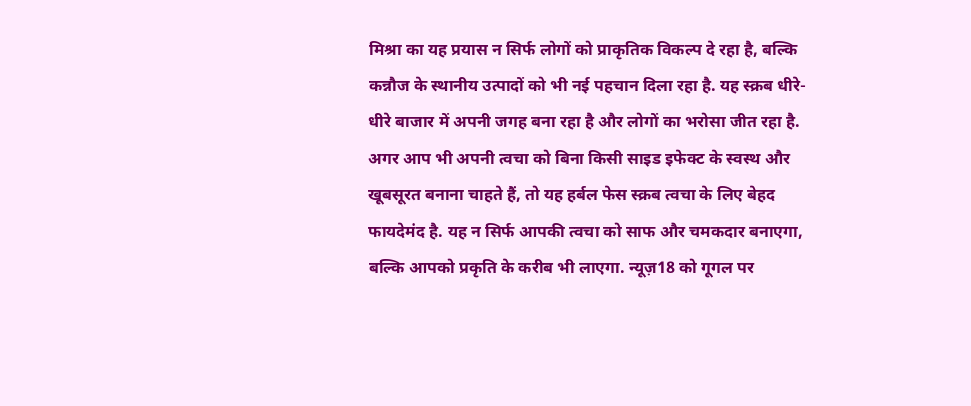मिश्रा का यह प्रयास न सिर्फ लोगों को प्राकृतिक विकल्प दे रहा है, बल्कि कन्नौज के स्थानीय उत्पादों को भी नई पहचान दिला रहा है. यह स्क्रब धीरे-धीरे बाजार में अपनी जगह बना रहा है और लोगों का भरोसा जीत रहा है. अगर आप भी अपनी त्वचा को बिना किसी साइड इफेक्ट के स्वस्थ और खूबसूरत बनाना चाहते हैं, तो यह हर्बल फेस स्क्रब त्वचा के लिए बेहद फायदेमंद है. यह न सिर्फ आपकी त्वचा को साफ और चमकदार बनाएगा, बल्कि आपको प्रकृति के करीब भी लाएगा. न्यूज़18 को गूगल पर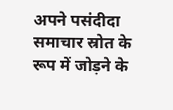अपने पसंदीदा समाचार स्रोत के रूप में जोड़ने के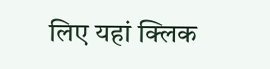लिए यहां क्लिक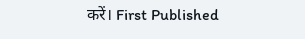करें। First Published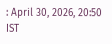: April 30, 2026, 20:50 IST